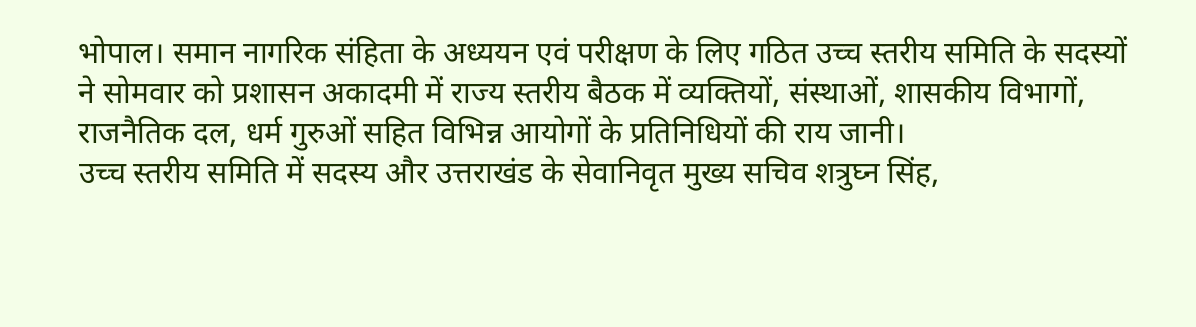भोपाल। समान नागरिक संहिता के अध्ययन एवं परीक्षण के लिए गठित उच्च स्तरीय समिति के सदस्यों ने सोमवार को प्रशासन अकादमी में राज्य स्तरीय बैठक में व्यक्तियों, संस्थाओं, शासकीय विभागों, राजनैतिक दल, धर्म गुरुओं सहित विभिन्न आयोगों के प्रतिनिधियों की राय जानी।
उच्च स्तरीय समिति में सदस्य और उत्तराखंड के सेवानिवृत मुख्य सचिव शत्रुघ्न सिंह,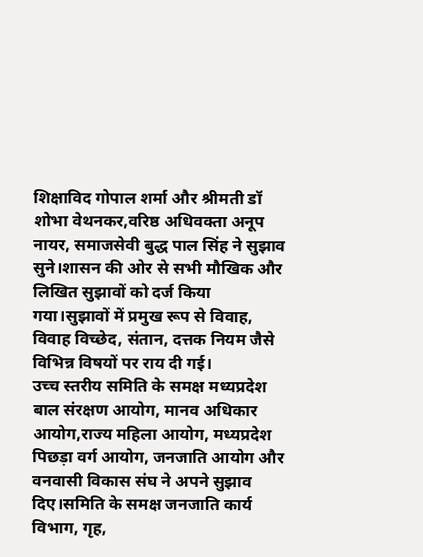शिक्षाविद गोपाल शर्मा और श्रीमती डॉ शोभा वेथनकर,वरिष्ठ अधिवक्ता अनूप नायर, समाजसेवी बुद्ध पाल सिंह ने सुझाव सुने।शासन की ओर से सभी मौखिक और लिखित सुझावों को दर्ज किया गया।सुझावों में प्रमुख रूप से विवाह, विवाह विच्छेद, संतान, दत्तक नियम जैसे विभिन्न विषयों पर राय दी गई।
उच्च स्तरीय समिति के समक्ष मध्यप्रदेश बाल संरक्षण आयोग, मानव अधिकार आयोग,राज्य महिला आयोग, मध्यप्रदेश पिछड़ा वर्ग आयोग, जनजाति आयोग और वनवासी विकास संघ ने अपने सुझाव दिए।समिति के समक्ष जनजाति कार्य विभाग, गृह,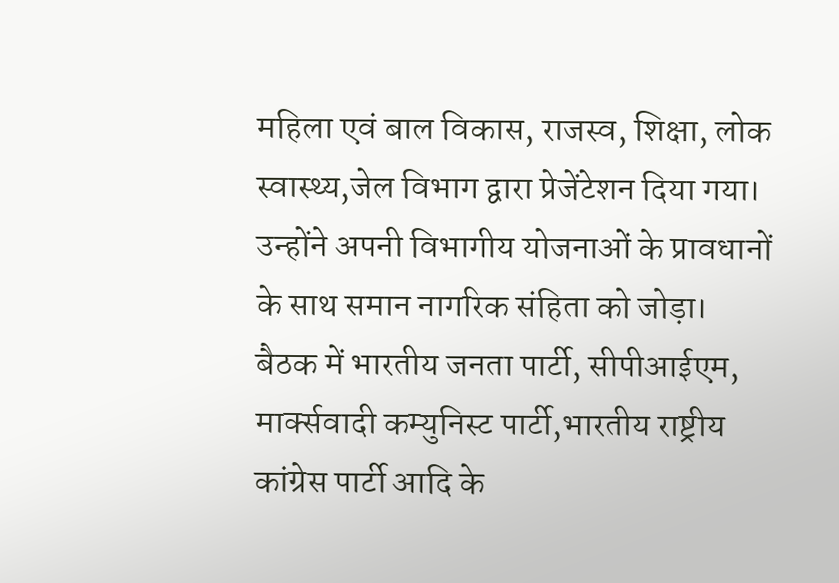महिला एवं बाल विकास, राजस्व, शिक्षा, लोक स्वास्थ्य,जेल विभाग द्वारा प्रेजेंटेशन दिया गया। उन्होंने अपनी विभागीय योजनाओं के प्रावधानों के साथ समान नागरिक संहिता को जोड़ा।
बैठक में भारतीय जनता पार्टी, सीपीआईएम, मार्क्सवादी कम्युनिस्ट पार्टी,भारतीय राष्ट्रीय कांग्रेस पार्टी आदि के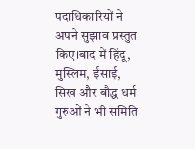पदाधिकारियों ने अपने सुझाव प्रस्तुत किए।बाद में हिंदू, मुस्लिम, ईसाई, सिख और बौद्ध धर्म गुरुओं ने भी समिति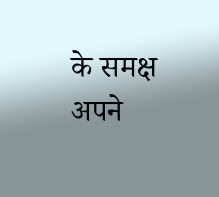के समक्ष अपने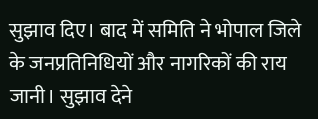सुझाव दिए। बाद में समिति ने भोपाल जिले के जनप्रतिनिधियों और नागरिकों की राय जानी। सुझाव देने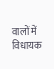वालों में विधायक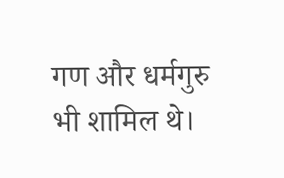गण और धर्मगुरु भी शामिल थे।